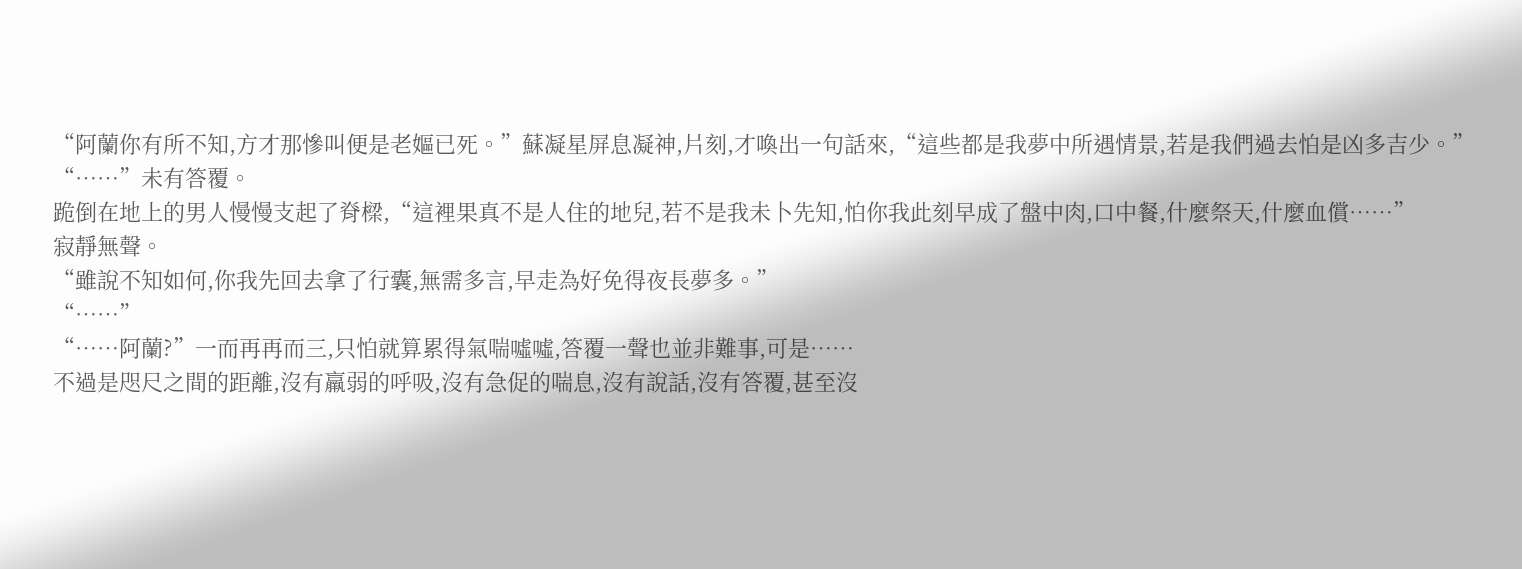“阿蘭你有所不知,方才那慘叫便是老嫗已死。”蘇凝星屏息凝神,片刻,才喚出一句話來,“這些都是我夢中所遇情景,若是我們過去怕是凶多吉少。”
“……”未有答覆。
跪倒在地上的男人慢慢支起了脊樑,“這裡果真不是人住的地兒,若不是我未卜先知,怕你我此刻早成了盤中肉,口中餐,什麼祭天,什麼血償……”
寂靜無聲。
“雖說不知如何,你我先回去拿了行囊,無需多言,早走為好免得夜長夢多。”
“……”
“……阿蘭?”一而再再而三,只怕就算累得氣喘噓噓,答覆一聲也並非難事,可是……
不過是咫尺之間的距離,沒有羸弱的呼吸,沒有急促的喘息,沒有說話,沒有答覆,甚至沒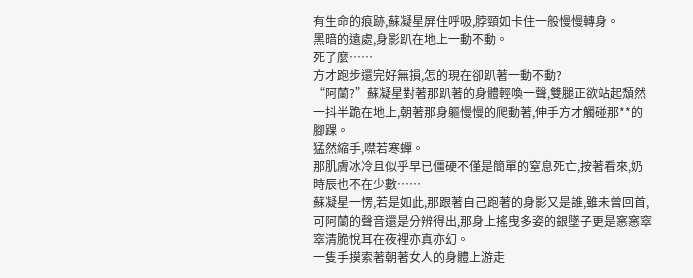有生命的痕跡,蘇凝星屏住呼吸,脖頸如卡住一般慢慢轉身。
黑暗的遠處,身影趴在地上一動不動。
死了麼……
方才跑步還完好無損,怎的現在卻趴著一動不動?
“阿蘭?”蘇凝星對著那趴著的身體輕喚一聲,雙腿正欲站起頹然一抖半跪在地上,朝著那身軀慢慢的爬動著,伸手方才觸碰那**的腳踝。
猛然縮手,噤若寒蟬。
那肌膚冰冷且似乎早已僵硬不僅是簡單的窒息死亡,按著看來,奶時辰也不在少數……
蘇凝星一愣,若是如此,那跟著自己跑著的身影又是誰,雖未曾回首,可阿蘭的聲音還是分辨得出,那身上搖曳多姿的銀墜子更是窸窸窣窣清脆悅耳在夜裡亦真亦幻。
一隻手摸索著朝著女人的身體上游走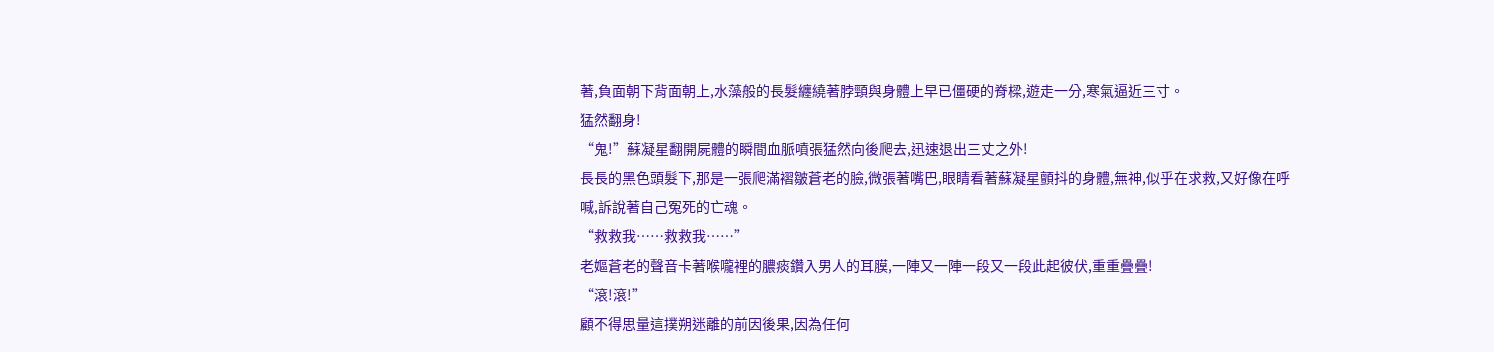著,負面朝下背面朝上,水藻般的長髮纏繞著脖頸與身體上早已僵硬的脊樑,遊走一分,寒氣逼近三寸。
猛然翻身!
“鬼!”蘇凝星翻開屍體的瞬間血脈噴張猛然向後爬去,迅速退出三丈之外!
長長的黑色頭髮下,那是一張爬滿褶皺蒼老的臉,微張著嘴巴,眼睛看著蘇凝星顫抖的身體,無神,似乎在求救,又好像在呼喊,訴說著自己冤死的亡魂。
“救救我……救救我……”
老嫗蒼老的聲音卡著喉嚨裡的膿痰鑽入男人的耳膜,一陣又一陣一段又一段此起彼伏,重重疊疊!
“滾!滾!”
顧不得思量這撲朔迷離的前因後果,因為任何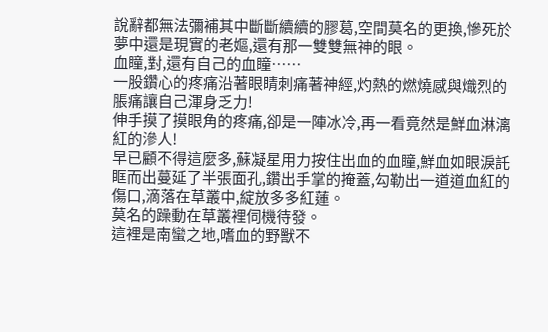說辭都無法彌補其中斷斷續續的膠葛,空間莫名的更換,慘死於夢中還是現實的老嫗,還有那一雙雙無神的眼。
血瞳,對,還有自己的血瞳……
一股鑽心的疼痛沿著眼睛刺痛著神經,灼熱的燃燒感與熾烈的脹痛讓自己渾身乏力!
伸手摸了摸眼角的疼痛,卻是一陣冰冷,再一看竟然是鮮血淋漓紅的滲人!
早已顧不得這麼多,蘇凝星用力按住出血的血瞳,鮮血如眼淚託眶而出蔓延了半張面孔,鑽出手掌的掩蓋,勾勒出一道道血紅的傷口,滴落在草叢中,綻放多多紅蓮。
莫名的躁動在草叢裡伺機待發。
這裡是南蠻之地,嗜血的野獸不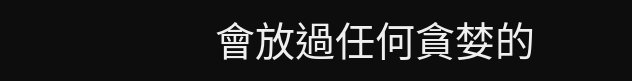會放過任何貪婪的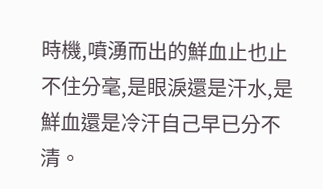時機,噴湧而出的鮮血止也止不住分毫,是眼淚還是汗水,是鮮血還是冷汗自己早已分不清。